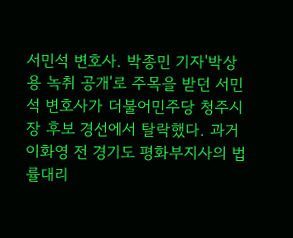서민석 변호사. 박종민 기자'박상용 녹취 공개'로 주목을 받던 서민석 변호사가 더불어민주당 청주시장 후보 경선에서 탈락했다. 과거 이화영 전 경기도 평화부지사의 법률대리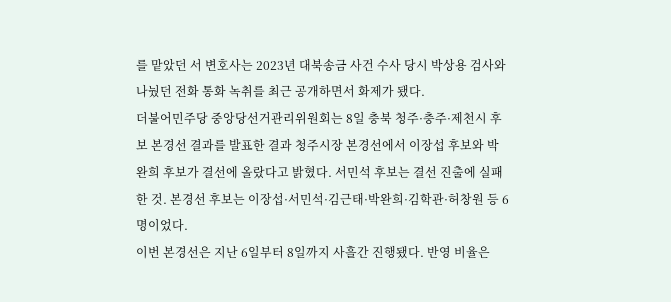를 맡았던 서 변호사는 2023년 대북송금 사건 수사 당시 박상용 검사와 나눴던 전화 통화 녹취를 최근 공개하면서 화제가 됐다.
더불어민주당 중앙당선거관리위원회는 8일 충북 청주·충주·제천시 후보 본경선 결과를 발표한 결과 청주시장 본경선에서 이장섭 후보와 박완희 후보가 결선에 올랐다고 밝혔다. 서민석 후보는 결선 진출에 실패한 것. 본경선 후보는 이장섭·서민석·김근태·박완희·김학관·허창원 등 6명이었다.
이번 본경선은 지난 6일부터 8일까지 사흘간 진행됐다. 반영 비율은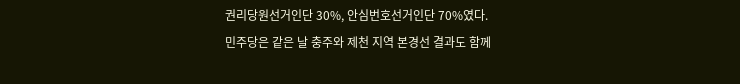권리당원선거인단 30%, 안심번호선거인단 70%였다.
민주당은 같은 날 충주와 제천 지역 본경선 결과도 함께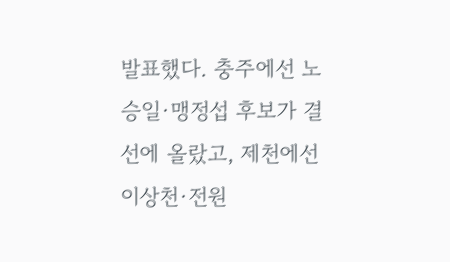발표했다. 충주에선 노승일·맹정섭 후보가 결선에 올랐고, 제천에선 이상천·전원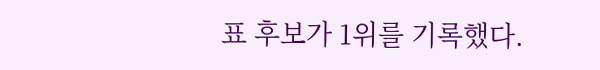표 후보가 1위를 기록했다.